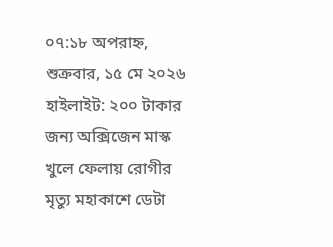০৭:১৮ অপরাহ্ন, শুক্রবার, ১৫ মে ২০২৬
হাইলাইট: ২০০ টাকার জন্য অক্সিজেন মাস্ক খুলে ফেলায় রোগীর মৃত্যু মহাকাশে ডেটা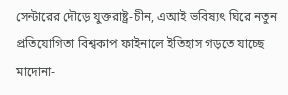সেন্টারের দৌড়ে যুক্তরাষ্ট্র-চীন, এআই ভবিষ্যৎ ঘিরে নতুন প্রতিযোগিতা বিশ্বকাপ ফাইনালে ইতিহাস গড়তে যাচ্ছে মাদোনা-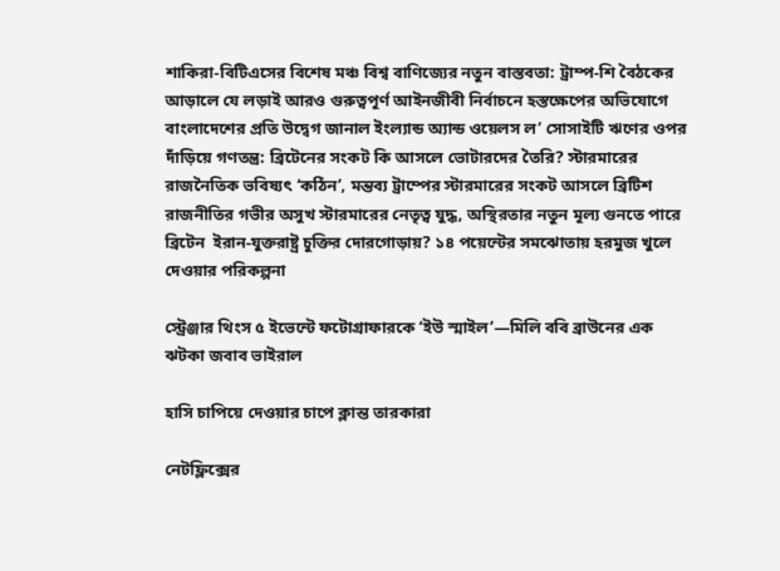শাকিরা-বিটিএসের বিশেষ মঞ্চ বিশ্ব বাণিজ্যের নতুন বাস্তবতা: ট্রাম্প-শি বৈঠকের আড়ালে যে লড়াই আরও গুরুত্বপূর্ণ আইনজীবী নির্বাচনে হস্তক্ষেপের অভিযোগে বাংলাদেশের প্রতি উদ্বেগ জানাল ইংল্যান্ড অ্যান্ড ওয়েলস ল’ সোসাইটি ঋণের ওপর দাঁড়িয়ে গণতন্ত্র: ব্রিটেনের সংকট কি আসলে ভোটারদের তৈরি? স্টারমারের রাজনৈতিক ভবিষ্যৎ ‘কঠিন’, মন্তব্য ট্রাম্পের স্টারমারের সংকট আসলে ব্রিটিশ রাজনীতির গভীর অসুখ স্টারমারের নেতৃত্ব যুদ্ধ, অস্থিরতার নতুন মূল্য গুনতে পারে ব্রিটেন  ইরান-যুক্তরাষ্ট্র চুক্তির দোরগোড়ায়? ১৪ পয়েন্টের সমঝোতায় হরমুজ খুলে দেওয়ার পরিকল্পনা

স্ট্রেঞ্জার থিংস ৫ ইভেন্টে ফটোগ্রাফারকে ‘ইউ স্মাইল’—মিলি ববি ব্রাউনের এক ঝটকা জবাব ভাইরাল

হাসি চাপিয়ে দেওয়ার চাপে ক্লান্ত তারকারা

নেটফ্লিক্সের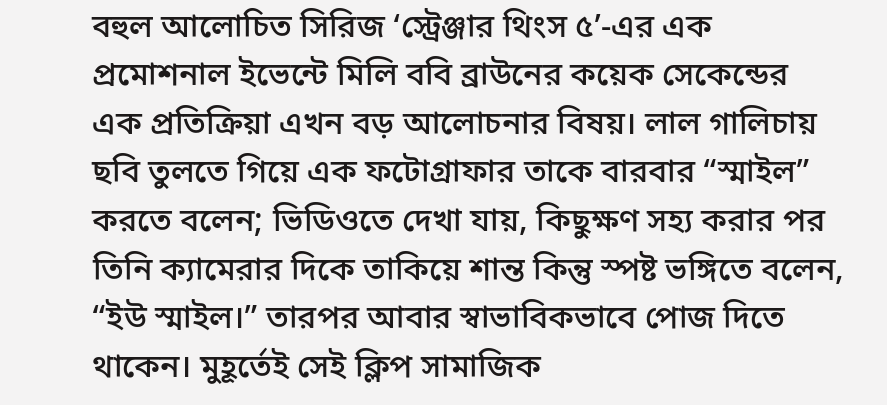বহুল আলোচিত সিরিজ ‘স্ট্রেঞ্জার থিংস ৫’-এর এক প্রমোশনাল ইভেন্টে মিলি ববি ব্রাউনের কয়েক সেকেন্ডের এক প্রতিক্রিয়া এখন বড় আলোচনার বিষয়। লাল গালিচায় ছবি তুলতে গিয়ে এক ফটোগ্রাফার তাকে বারবার “স্মাইল” করতে বলেন; ভিডিওতে দেখা যায়, কিছুক্ষণ সহ্য করার পর তিনি ক্যামেরার দিকে তাকিয়ে শান্ত কিন্তু স্পষ্ট ভঙ্গিতে বলেন, “ইউ স্মাইল।” তারপর আবার স্বাভাবিকভাবে পোজ দিতে থাকেন। মুহূর্তেই সেই ক্লিপ সামাজিক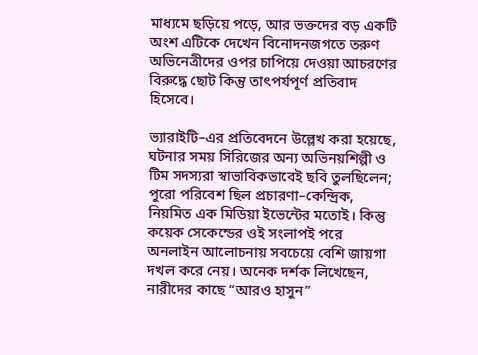মাধ্যমে ছড়িয়ে পড়ে, আর ভক্তদের বড় একটি অংশ এটিকে দেখেন বিনোদনজগতে তরুণ অভিনেত্রীদের ওপর চাপিয়ে দেওয়া আচরণের বিরুদ্ধে ছোট কিন্তু তাৎপর্যপূর্ণ প্রতিবাদ হিসেবে।

ভ্যারাইটি–এর প্রতিবেদনে উল্লেখ করা হয়েছে, ঘটনার সময় সিরিজের অন্য অভিনয়শিল্পী ও টিম সদস্যরা স্বাভাবিকভাবেই ছবি তুলছিলেন; পুরো পরিবেশ ছিল প্রচারণা–কেন্দ্রিক, নিয়মিত এক মিডিয়া ইভেন্টের মতোই। কিন্তু কয়েক সেকেন্ডের ওই সংলাপই পরে অনলাইন আলোচনায় সবচেয়ে বেশি জায়গা দখল করে নেয়। অনেক দর্শক লিখেছেন, নারীদের কাছে “আরও হাসুন”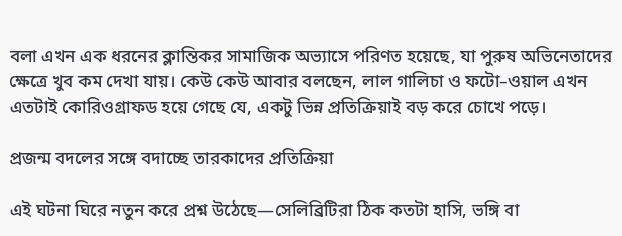বলা এখন এক ধরনের ক্লান্তিকর সামাজিক অভ্যাসে পরিণত হয়েছে, যা পুরুষ অভিনেতাদের ক্ষেত্রে খুব কম দেখা যায়। কেউ কেউ আবার বলছেন, লাল গালিচা ও ফটো–ওয়াল এখন এতটাই কোরিওগ্রাফড হয়ে গেছে যে, একটু ভিন্ন প্রতিক্রিয়াই বড় করে চোখে পড়ে।

প্রজন্ম বদলের সঙ্গে বদাচ্ছে তারকাদের প্রতিক্রিয়া

এই ঘটনা ঘিরে নতুন করে প্রশ্ন উঠেছে—সেলিব্রিটিরা ঠিক কতটা হাসি, ভঙ্গি বা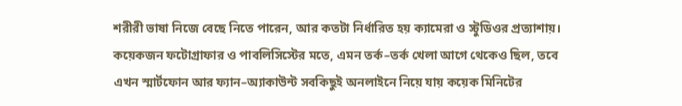শরীরী ভাষা নিজে বেছে নিতে পারেন, আর কতটা নির্ধারিত হয় ক্যামেরা ও স্টুডিওর প্রত্যাশায়। কয়েকজন ফটোগ্রাফার ও পাবলিসিস্টের মতে, এমন তর্ক–তর্ক খেলা আগে থেকেও ছিল, তবে এখন স্মার্টফোন আর ফ্যান–অ্যাকাউন্ট সবকিছুই অনলাইনে নিয়ে যায় কয়েক মিনিটের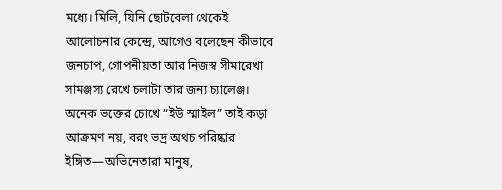মধ্যে। মিলি, যিনি ছোটবেলা থেকেই আলোচনার কেন্দ্রে, আগেও বলেছেন কীভাবে জনচাপ, গোপনীয়তা আর নিজস্ব সীমারেখা সামঞ্জস্য রেখে চলাটা তার জন্য চ্যালেঞ্জ। অনেক ভক্তের চোখে “ইউ স্মাইল” তাই কড়া আক্রমণ নয়, বরং ভদ্র অথচ পরিষ্কার ইঙ্গিত—অভিনেতারা মানুষ,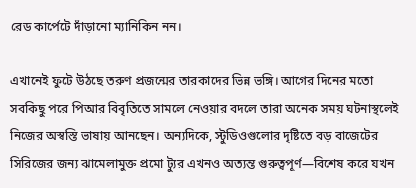রেড কার্পেটে দাঁড়ানো ম্যানিকিন নন।

এখানেই ফুটে উঠছে তরুণ প্রজন্মের তারকাদের ভিন্ন ভঙ্গি। আগের দিনের মতো সবকিছু পরে পিআর বিবৃতিতে সামলে নেওয়ার বদলে তারা অনেক সময় ঘটনাস্থলেই নিজের অস্বস্তি ভাষায় আনছেন। অন্যদিকে, স্টুডিওগুলোর দৃষ্টিতে বড় বাজেটের সিরিজের জন্য ঝামেলামুক্ত প্রমো ট্যুর এখনও অত্যন্ত গুরুত্বপূর্ণ—বিশেষ করে যখন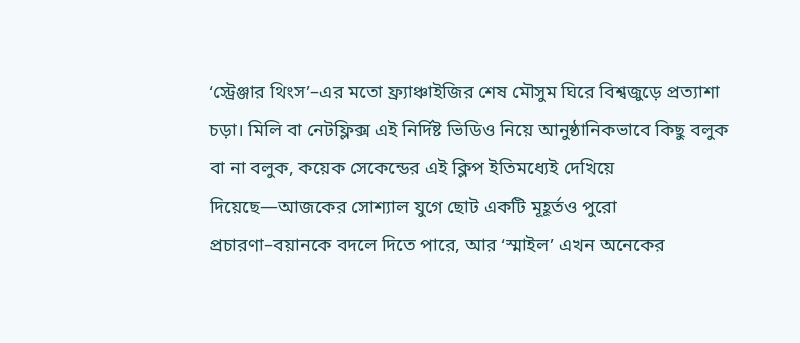‘স্ট্রেঞ্জার থিংস’–এর মতো ফ্র্যাঞ্চাইজির শেষ মৌসুম ঘিরে বিশ্বজুড়ে প্রত্যাশা চড়া। মিলি বা নেটফ্লিক্স এই নির্দিষ্ট ভিডিও নিয়ে আনুষ্ঠানিকভাবে কিছু বলুক বা না বলুক, কয়েক সেকেন্ডের এই ক্লিপ ইতিমধ্যেই দেখিয়ে দিয়েছে—আজকের সোশ্যাল যুগে ছোট একটি মূহূর্তও পুরো প্রচারণা–বয়ানকে বদলে দিতে পারে, আর ‘স্মাইল’ এখন অনেকের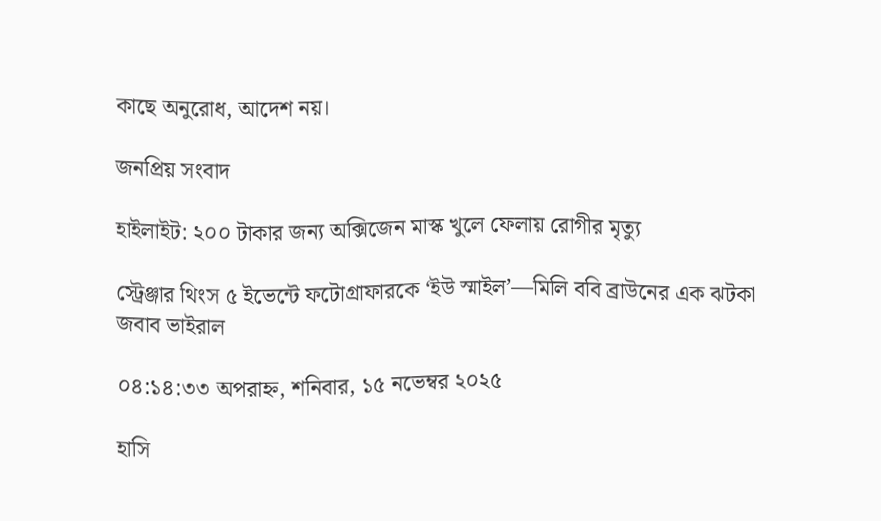কাছে অনুরোধ, আদেশ নয়।

জনপ্রিয় সংবাদ

হাইলাইট: ২০০ টাকার জন্য অক্সিজেন মাস্ক খুলে ফেলায় রোগীর মৃত্যু

স্ট্রেঞ্জার থিংস ৫ ইভেন্টে ফটোগ্রাফারকে ‘ইউ স্মাইল’—মিলি ববি ব্রাউনের এক ঝটকা জবাব ভাইরাল

০৪:১৪:৩৩ অপরাহ্ন, শনিবার, ১৫ নভেম্বর ২০২৫

হাসি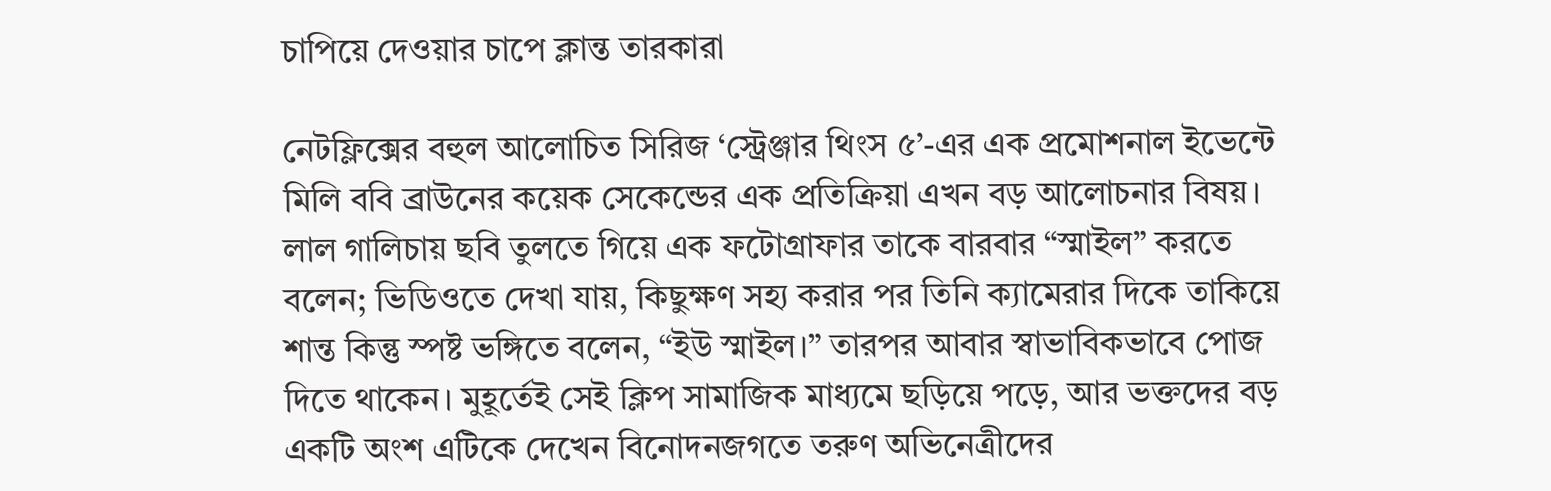চাপিয়ে দেওয়ার চাপে ক্লান্ত তারকারা

নেটফ্লিক্সের বহুল আলোচিত সিরিজ ‘স্ট্রেঞ্জার থিংস ৫’-এর এক প্রমোশনাল ইভেন্টে মিলি ববি ব্রাউনের কয়েক সেকেন্ডের এক প্রতিক্রিয়া এখন বড় আলোচনার বিষয়। লাল গালিচায় ছবি তুলতে গিয়ে এক ফটোগ্রাফার তাকে বারবার “স্মাইল” করতে বলেন; ভিডিওতে দেখা যায়, কিছুক্ষণ সহ্য করার পর তিনি ক্যামেরার দিকে তাকিয়ে শান্ত কিন্তু স্পষ্ট ভঙ্গিতে বলেন, “ইউ স্মাইল।” তারপর আবার স্বাভাবিকভাবে পোজ দিতে থাকেন। মুহূর্তেই সেই ক্লিপ সামাজিক মাধ্যমে ছড়িয়ে পড়ে, আর ভক্তদের বড় একটি অংশ এটিকে দেখেন বিনোদনজগতে তরুণ অভিনেত্রীদের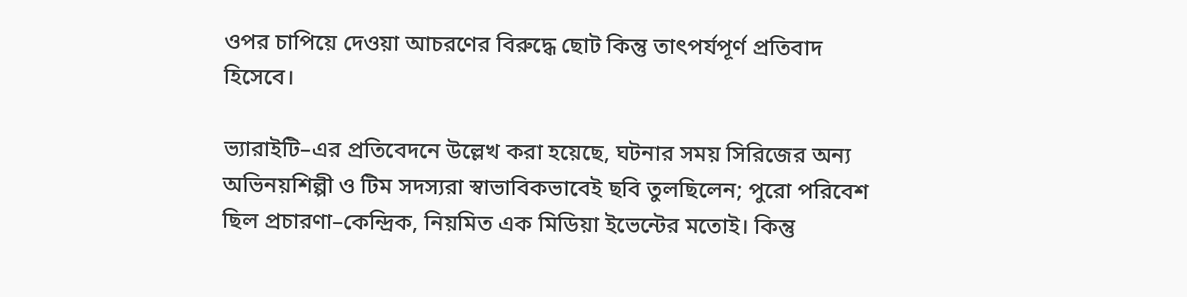ওপর চাপিয়ে দেওয়া আচরণের বিরুদ্ধে ছোট কিন্তু তাৎপর্যপূর্ণ প্রতিবাদ হিসেবে।

ভ্যারাইটি–এর প্রতিবেদনে উল্লেখ করা হয়েছে, ঘটনার সময় সিরিজের অন্য অভিনয়শিল্পী ও টিম সদস্যরা স্বাভাবিকভাবেই ছবি তুলছিলেন; পুরো পরিবেশ ছিল প্রচারণা–কেন্দ্রিক, নিয়মিত এক মিডিয়া ইভেন্টের মতোই। কিন্তু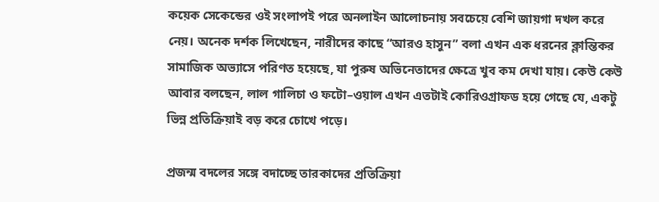কয়েক সেকেন্ডের ওই সংলাপই পরে অনলাইন আলোচনায় সবচেয়ে বেশি জায়গা দখল করে নেয়। অনেক দর্শক লিখেছেন, নারীদের কাছে “আরও হাসুন” বলা এখন এক ধরনের ক্লান্তিকর সামাজিক অভ্যাসে পরিণত হয়েছে, যা পুরুষ অভিনেতাদের ক্ষেত্রে খুব কম দেখা যায়। কেউ কেউ আবার বলছেন, লাল গালিচা ও ফটো–ওয়াল এখন এতটাই কোরিওগ্রাফড হয়ে গেছে যে, একটু ভিন্ন প্রতিক্রিয়াই বড় করে চোখে পড়ে।

প্রজন্ম বদলের সঙ্গে বদাচ্ছে তারকাদের প্রতিক্রিয়া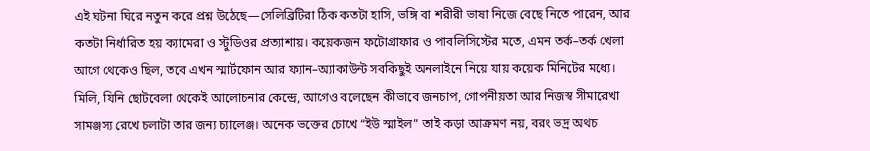এই ঘটনা ঘিরে নতুন করে প্রশ্ন উঠেছে—সেলিব্রিটিরা ঠিক কতটা হাসি, ভঙ্গি বা শরীরী ভাষা নিজে বেছে নিতে পারেন, আর কতটা নির্ধারিত হয় ক্যামেরা ও স্টুডিওর প্রত্যাশায়। কয়েকজন ফটোগ্রাফার ও পাবলিসিস্টের মতে, এমন তর্ক–তর্ক খেলা আগে থেকেও ছিল, তবে এখন স্মার্টফোন আর ফ্যান–অ্যাকাউন্ট সবকিছুই অনলাইনে নিয়ে যায় কয়েক মিনিটের মধ্যে। মিলি, যিনি ছোটবেলা থেকেই আলোচনার কেন্দ্রে, আগেও বলেছেন কীভাবে জনচাপ, গোপনীয়তা আর নিজস্ব সীমারেখা সামঞ্জস্য রেখে চলাটা তার জন্য চ্যালেঞ্জ। অনেক ভক্তের চোখে “ইউ স্মাইল” তাই কড়া আক্রমণ নয়, বরং ভদ্র অথচ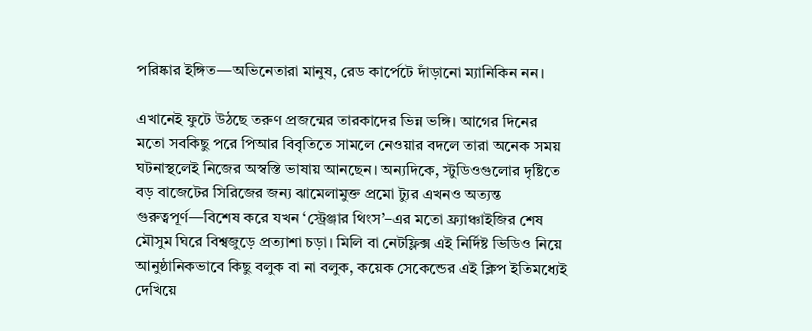পরিষ্কার ইঙ্গিত—অভিনেতারা মানুষ, রেড কার্পেটে দাঁড়ানো ম্যানিকিন নন।

এখানেই ফুটে উঠছে তরুণ প্রজন্মের তারকাদের ভিন্ন ভঙ্গি। আগের দিনের মতো সবকিছু পরে পিআর বিবৃতিতে সামলে নেওয়ার বদলে তারা অনেক সময় ঘটনাস্থলেই নিজের অস্বস্তি ভাষায় আনছেন। অন্যদিকে, স্টুডিওগুলোর দৃষ্টিতে বড় বাজেটের সিরিজের জন্য ঝামেলামুক্ত প্রমো ট্যুর এখনও অত্যন্ত গুরুত্বপূর্ণ—বিশেষ করে যখন ‘স্ট্রেঞ্জার থিংস’–এর মতো ফ্র্যাঞ্চাইজির শেষ মৌসুম ঘিরে বিশ্বজুড়ে প্রত্যাশা চড়া। মিলি বা নেটফ্লিক্স এই নির্দিষ্ট ভিডিও নিয়ে আনুষ্ঠানিকভাবে কিছু বলুক বা না বলুক, কয়েক সেকেন্ডের এই ক্লিপ ইতিমধ্যেই দেখিয়ে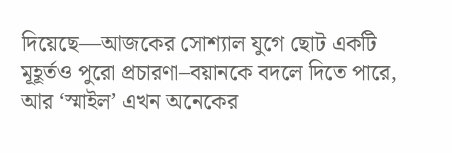দিয়েছে—আজকের সোশ্যাল যুগে ছোট একটি মূহূর্তও পুরো প্রচারণা–বয়ানকে বদলে দিতে পারে, আর ‘স্মাইল’ এখন অনেকের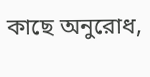কাছে অনুরোধ,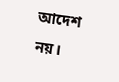আদেশ নয়।